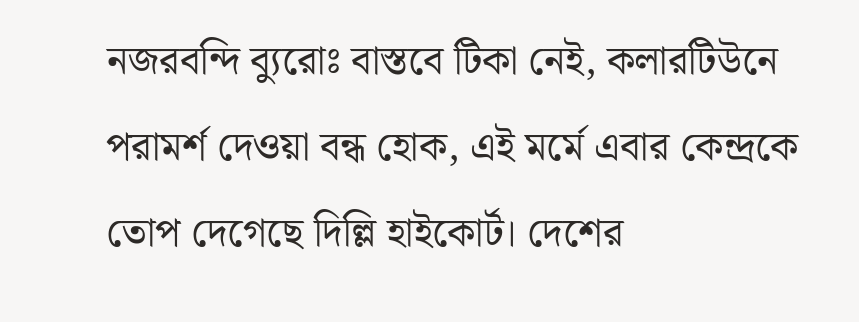নজরবন্দি ব্যুরোঃ বাস্তবে টিকা নেই, কলারটিউনে পরামর্শ দেওয়া বন্ধ হোক, এই মর্মে এবার কেন্দ্রকে তোপ দেগেছে দিল্লি হাইকোর্ট। দেশের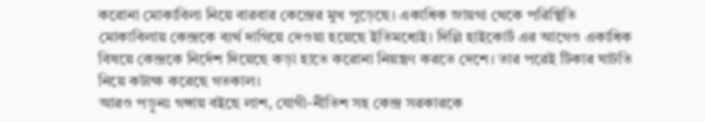করোনা মোকাবিলা নিয়ে বারবার কেন্দ্রের মুখ পুড়েছে। একাধিক জায়গা থেকে পরিস্থিতি মোকাবিলায় কেন্দ্রকে ব্যর্থ দাগিয়ে দেওয়া হয়েছে ইতিমধ্যেই। দিল্লি হাইকোর্ট এর আগেও একাধিক বিষয়ে কেন্দ্রকে নির্দেশ দিয়েছে কড়া হাতে করোনা নিয়ন্ত্রণ করতে দেশে। তার পরেই টিকার ঘাটতি নিয়ে কটাক্ষ করেছে গতকাল।
আরও পড়ুনঃ গঙ্গায় বইছে লাশ, যোগী-নীতিশ সহ কেন্দ্র সরকারকে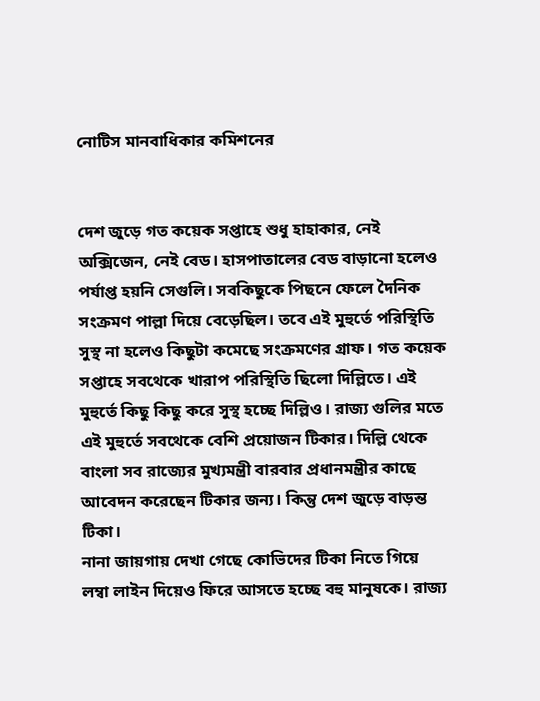নোটিস মানবাধিকার কমিশনের


দেশ জুড়ে গত কয়েক সপ্তাহে শুধু হাহাকার, নেই অক্সিজেন, নেই বেড। হাসপাতালের বেড বাড়ানো হলেও পর্যাপ্ত হয়নি সেগুলি। সবকিছুকে পিছনে ফেলে দৈনিক সংক্রমণ পাল্লা দিয়ে বেড়েছিল। তবে এই মুহুর্তে পরিস্থিতি সুস্থ না হলেও কিছুটা কমেছে সংক্রমণের গ্রাফ। গত কয়েক সপ্তাহে সবথেকে খারাপ পরিস্থিতি ছিলো দিল্লিতে। এই মুহুর্তে কিছু কিছু করে সুস্থ হচ্ছে দিল্লিও। রাজ্য গুলির মতে এই মুহুর্তে সবথেকে বেশি প্রয়োজন টিকার। দিল্লি থেকে বাংলা সব রাজ্যের মুখ্যমন্ত্রী বারবার প্রধানমন্ত্রীর কাছে আবেদন করেছেন টিকার জন্য। কিন্তু দেশ জুড়ে বাড়ন্ত টিকা।
নানা জায়গায় দেখা গেছে কোভিদের টিকা নিতে গিয়ে লম্বা লাইন দিয়েও ফিরে আসতে হচ্ছে বহু মানুষকে। রাজ্য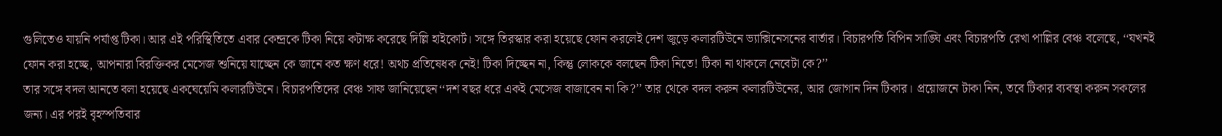গুলিতেও যায়নি পর্যাপ্ত টিকা। আর এই পরিস্থিতিতে এবার কেন্দ্রকে টিকা নিয়ে কটাক্ষ করেছে দিল্লি হাইকোর্ট। সঙ্গে তিরস্কার করা হয়েছে ফোন করলেই দেশ জুড়ে কলারটিউনে ভ্যাক্সিনেসনের বার্তার। বিচারপতি বিপিন সাঙ্ঘি এবং বিচারপতি রেখা পাল্লির বেঞ্চ বলেছে, ‘‘যখনই ফোন করা হচ্ছে, আপনারা বিরক্তিকর মেসেজ শুনিয়ে যাচ্ছেন কে জানে কত ক্ষণ ধরে! অথচ প্রতিষেধক নেই! টিকা দিচ্ছেন না, কিন্তু লোককে বলছেন টিকা নিতে! টিকা না থাকলে নেবেটা কে?’’
তার সঙ্গে বদল আনতে বলা হয়েছে একঘেয়েমি কলারটিউনে। বিচারপতিদের বেঞ্চ সাফ জানিয়েছেন‘‘দশ বছর ধরে একই মেসেজ বাজাবেন না কি?’’ তার থেকে বদল করুন কলারটিউনের, আর জোগান দিন টিকার। প্রয়োজনে টাকা নিন, তবে টিকার ব্যবস্থা করুন সকলের জন্য। এর পরই বৃহস্পতিবার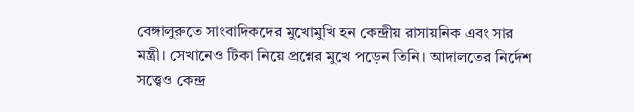বেঙ্গালুরুতে সাংবাদিকদের মুখোমুখি হন কেন্দ্রীয় রাসায়নিক এবং সার মন্ত্রী। সেখানেও টিকা নিয়ে প্রশ্নের মুখে পড়েন তিনি। আদালতের নির্দেশ সত্ত্বেও কেন্দ্র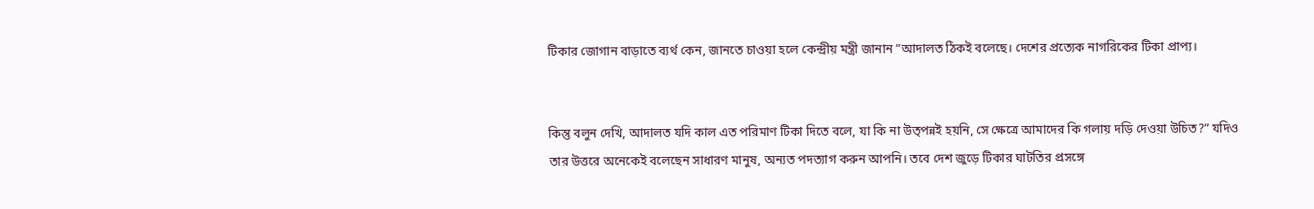টিকার জোগান বাড়াতে ব্যর্থ কেন, জানতে চাওয়া হলে কেন্দ্রীয় মন্ত্রী জানান ”আদালত ঠিকই বলেছে। দেশের প্রত্যেক নাগরিকের টিকা প্রাপ্য।


কিন্তু বলুন দেখি, আদালত যদি কাল এত পরিমাণ টিকা দিতে বলে, যা কি না উত্পন্নই হয়নি, সে ক্ষেত্রে আমাদের কি গলায় দড়ি দেওয়া উচিত?” যদিও তার উত্তরে অনেকেই বলেছেন সাধারণ মানুষ, অন্যত পদত্যাগ করুন আপনি। তবে দেশ জুড়ে টিকার ঘাটতির প্রসঙ্গে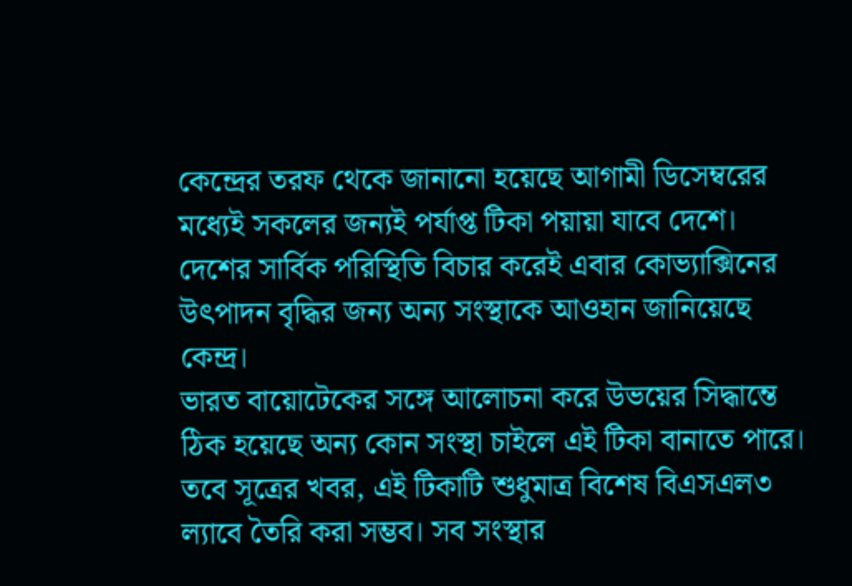কেন্দ্রের তরফ থেকে জানানো হয়েছে আগামী ডিসেম্বরের মধ্যেই সকলের জন্যই পর্যাপ্ত টিকা পয়ায়া যাবে দেশে। দেশের সার্বিক পরিস্থিতি বিচার করেই এবার কোভ্যাক্সিনের উৎপাদন বৃদ্ধির জন্য অন্য সংস্থাকে আওহান জানিয়েছে কেন্দ্র।
ভারত বায়োটেকের সঙ্গে আলোচনা করে উভয়ের সিদ্ধান্তে ঠিক হয়েছে অন্য কোন সংস্থা চাইলে এই টিকা বানাতে পারে। তবে সূত্রের খবর, এই টিকাটি শুধুমাত্র বিশেষ বিএসএল৩ ল্যাবে তৈরি করা সম্ভব। সব সংস্থার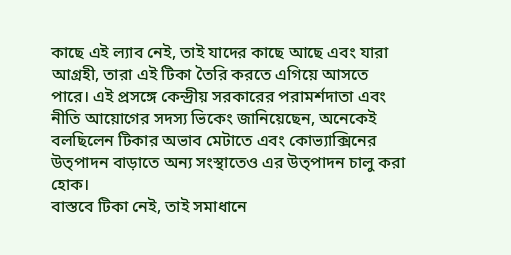কাছে এই ল্যাব নেই, তাই যাদের কাছে আছে এবং যারা আগ্রহী, তারা এই টিকা তৈরি করতে এগিয়ে আসতে পারে। এই প্রসঙ্গে কেন্দ্রীয় সরকারের পরামর্শদাতা এবং নীতি আয়োগের সদস্য ভিকেং জানিয়েছেন, অনেকেই বলছিলেন টিকার অভাব মেটাতে এবং কোভ্যাক্সিনের উত্পাদন বাড়াতে অন্য সংস্থাতেও এর উত্পাদন চালু করা হোক।
বাস্তবে টিকা নেই, তাই সমাধানে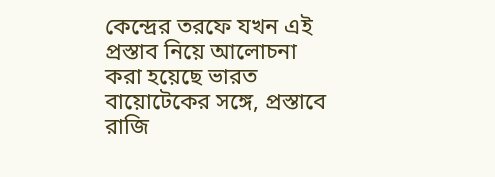কেন্দ্রের তরফে যখন এই প্রস্তাব নিয়ে আলোচনা করা হয়েছে ভারত বায়োটেকের সঙ্গে, প্রস্তাবে রাজি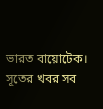ভারত বায়োটেক। সূতের খবর সব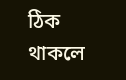ঠিক থাকলে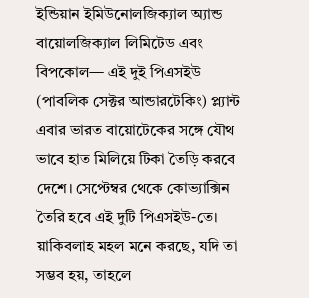ইন্ডিয়ান ইমিউনোলজিক্যাল অ্যান্ড বায়োলজিক্যাল লিমিটেড এবং বিপকোল— এই দুই পিএসইউ (পাবলিক সেক্টর আন্ডারটেকিং) প্ল্যান্ট এবার ভারত বায়োটেকের সঙ্গে যৌথ ভাবে হাত মিলিয়ে টিকা তৈড়ি করবে দেশে। সেপ্টেম্বর থেকে কোভ্যাক্সিন তৈরি হবে এই দুটি পিএসইউ-তে। য়াকিবলাহ মহল মনে করছে, যদি তা সম্ভব হয়, তাহলে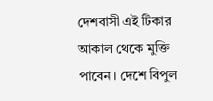দেশবাসী এই টিকার আকাল থেকে মুক্তি পাবেন। দেশে বিপুল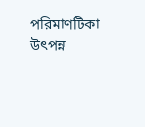পরিমাণটিকা উৎপন্ন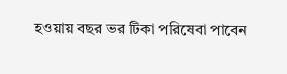হওয়ায় বছর ভর টিকা পরিষেবা পাবেন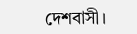দেশবাসী।